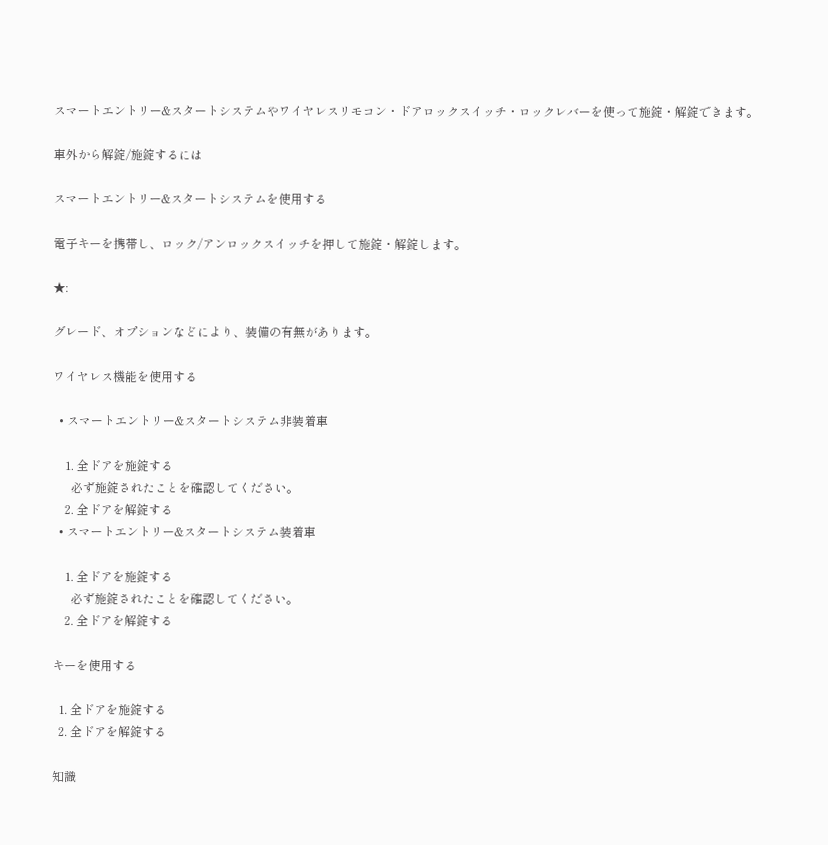スマートエントリー&スタートシステムやワイヤレスリモコン・ドアロックスイッチ・ロックレバーを使って施錠・解錠できます。

車外から解錠/施錠するには

スマートエントリー&スタートシステムを使用する

電子キーを携帯し、ロック/アンロックスイッチを押して施錠・解錠します。

★:

グレード、オプションなどにより、装備の有無があります。

ワイヤレス機能を使用する

  • スマートエントリー&スタートシステム非装着車

    1. 全ドアを施錠する
      必ず施錠されたことを確認してください。
    2. 全ドアを解錠する
  • スマートエントリー&スタートシステム装着車

    1. 全ドアを施錠する
      必ず施錠されたことを確認してください。
    2. 全ドアを解錠する

キーを使用する

  1. 全ドアを施錠する
  2. 全ドアを解錠する

知識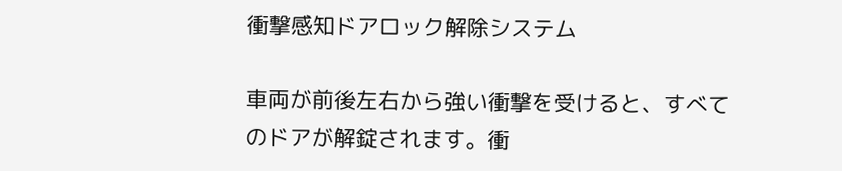衝撃感知ドアロック解除システム

車両が前後左右から強い衝撃を受けると、すべてのドアが解錠されます。衝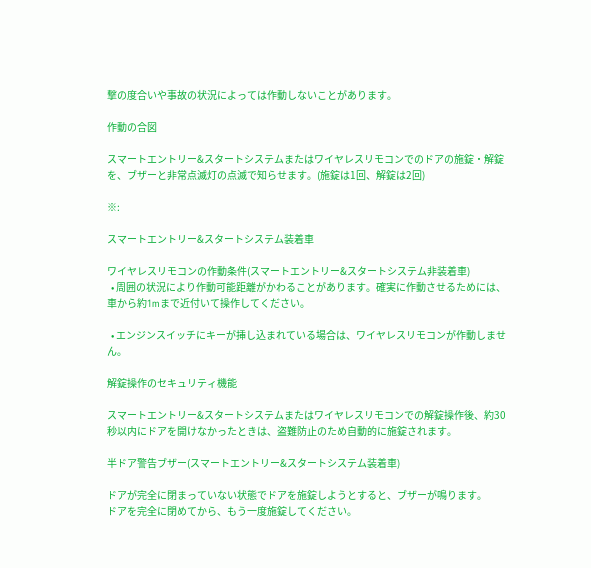撃の度合いや事故の状況によっては作動しないことがあります。

作動の合図

スマートエントリー&スタートシステムまたはワイヤレスリモコンでのドアの施錠・解錠を、ブザーと非常点滅灯の点滅で知らせます。(施錠は1回、解錠は2回)

※:

スマートエントリー&スタートシステム装着車

ワイヤレスリモコンの作動条件(スマートエントリー&スタートシステム非装着車)
  • 周囲の状況により作動可能距離がかわることがあります。確実に作動させるためには、車から約1mまで近付いて操作してください。

  • エンジンスイッチにキーが挿し込まれている場合は、ワイヤレスリモコンが作動しません。

解錠操作のセキュリティ機能

スマートエントリー&スタートシステムまたはワイヤレスリモコンでの解錠操作後、約30秒以内にドアを開けなかったときは、盗難防止のため自動的に施錠されます。

半ドア警告ブザー(スマートエントリー&スタートシステム装着車)

ドアが完全に閉まっていない状態でドアを施錠しようとすると、ブザーが鳴ります。
ドアを完全に閉めてから、もう一度施錠してください。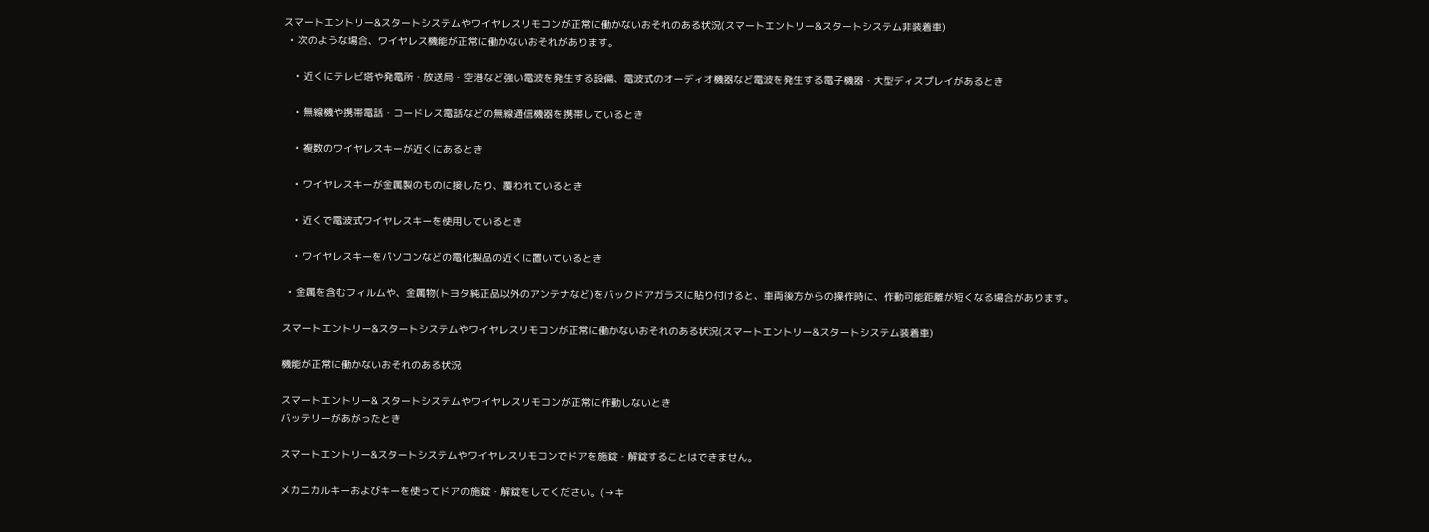スマートエントリー&スタートシステムやワイヤレスリモコンが正常に働かないおそれのある状況(スマートエントリー&スタートシステム非装着車)
  • 次のような場合、ワイヤレス機能が正常に働かないおそれがあります。

    • 近くにテレビ塔や発電所・放送局・空港など強い電波を発生する設備、電波式のオーディオ機器など電波を発生する電子機器・大型ディスプレイがあるとき

    • 無線機や携帯電話・コードレス電話などの無線通信機器を携帯しているとき

    • 複数のワイヤレスキーが近くにあるとき

    • ワイヤレスキーが金属製のものに接したり、覆われているとき

    • 近くで電波式ワイヤレスキーを使用しているとき

    • ワイヤレスキーをパソコンなどの電化製品の近くに置いているとき

  • 金属を含むフィルムや、金属物(トヨタ純正品以外のアンテナなど)をバックドアガラスに貼り付けると、車両後方からの操作時に、作動可能距離が短くなる場合があります。

スマートエントリー&スタートシステムやワイヤレスリモコンが正常に働かないおそれのある状況(スマートエントリー&スタートシステム装着車)

機能が正常に働かないおそれのある状況

スマートエントリー& スタートシステムやワイヤレスリモコンが正常に作動しないとき
バッテリーがあがったとき

スマートエントリー&スタートシステムやワイヤレスリモコンでドアを施錠・解錠することはできません。

メカニカルキーおよびキーを使ってドアの施錠・解錠をしてください。(→キ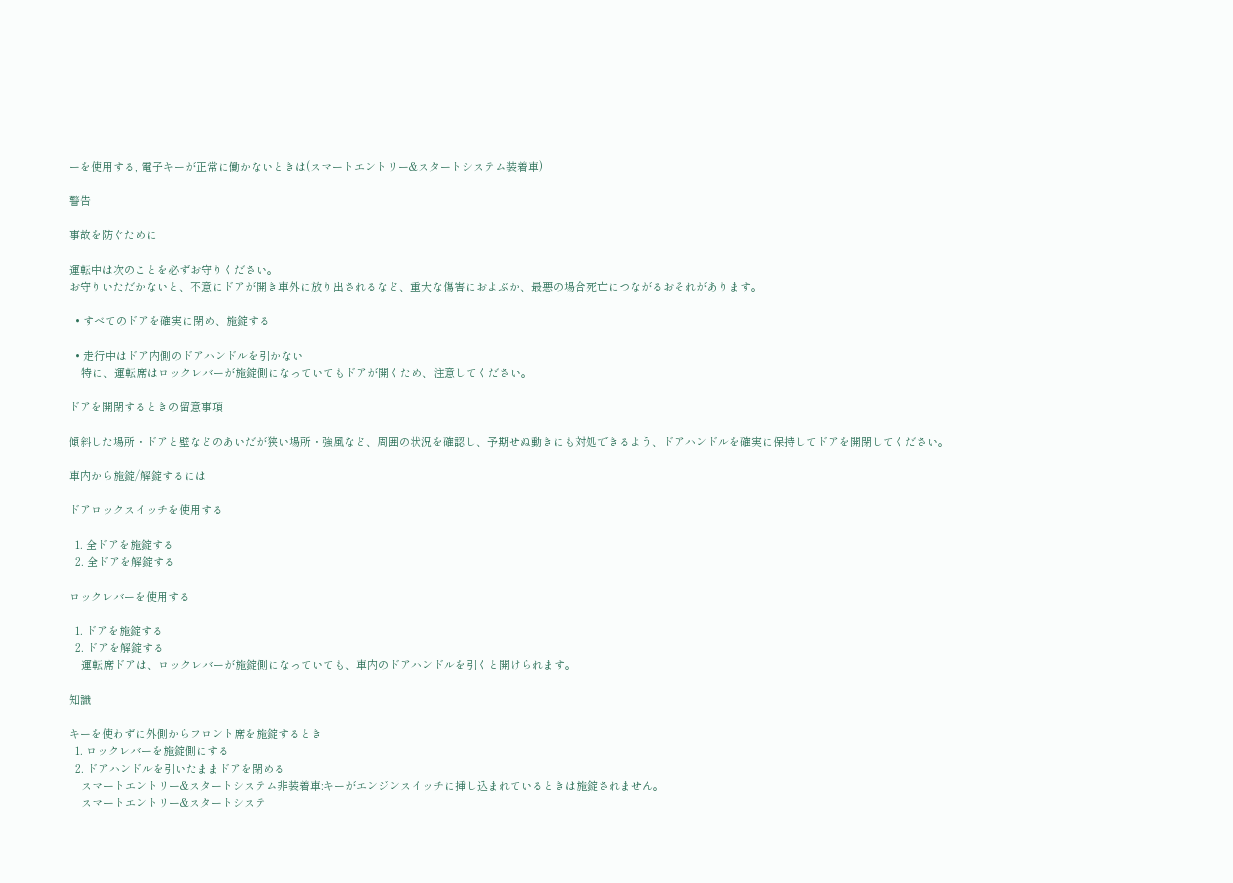ーを使用する, 電子キーが正常に働かないときは(スマートエントリー&スタートシステム装着車)

警告

事故を防ぐために

運転中は次のことを必ずお守りください。
お守りいただかないと、不意にドアが開き車外に放り出されるなど、重大な傷害におよぶか、最悪の場合死亡につながるおそれがあります。

  • すべてのドアを確実に閉め、施錠する

  • 走行中はドア内側のドアハンドルを引かない
    特に、運転席はロックレバーが施錠側になっていてもドアが開くため、注意してください。

ドアを開閉するときの留意事項

傾斜した場所・ドアと壁などのあいだが狭い場所・強風など、周囲の状況を確認し、予期せぬ動きにも対処できるよう、ドアハンドルを確実に保持してドアを開閉してください。

車内から施錠/解錠するには

ドアロックスイッチを使用する

  1. 全ドアを施錠する
  2. 全ドアを解錠する

ロックレバーを使用する

  1. ドアを施錠する
  2. ドアを解錠する
    運転席ドアは、ロックレバーが施錠側になっていても、車内のドアハンドルを引くと開けられます。

知識

キーを使わずに外側からフロント席を施錠するとき
  1. ロックレバーを施錠側にする
  2. ドアハンドルを引いたままドアを閉める
    スマートエントリー&スタートシステム非装着車:キーがエンジンスイッチに挿し込まれているときは施錠されません。
    スマートエントリー&スタートシステ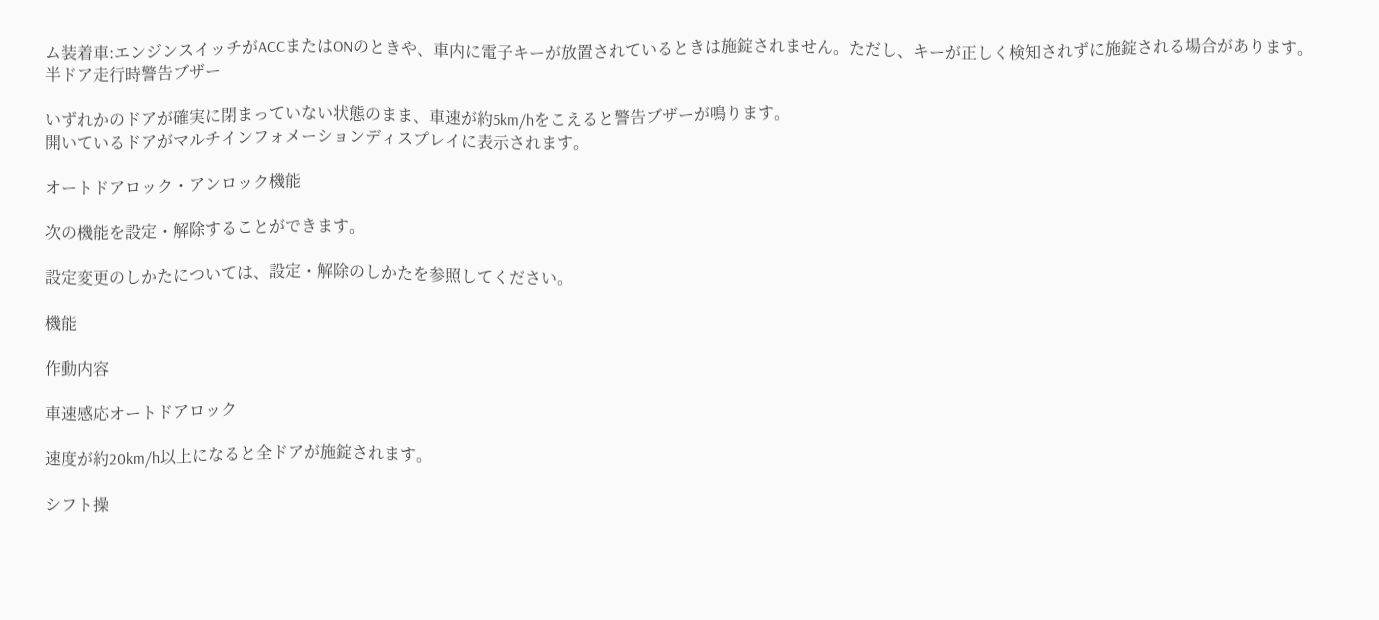ム装着車:エンジンスイッチがACCまたはONのときや、車内に電子キーが放置されているときは施錠されません。ただし、キーが正しく検知されずに施錠される場合があります。
半ドア走行時警告ブザー

いずれかのドアが確実に閉まっていない状態のまま、車速が約5km/hをこえると警告ブザーが鳴ります。
開いているドアがマルチインフォメーションディスプレイに表示されます。

オートドアロック・アンロック機能

次の機能を設定・解除することができます。

設定変更のしかたについては、設定・解除のしかたを参照してください。

機能

作動内容

車速感応オートドアロック

速度が約20km/h以上になると全ドアが施錠されます。

シフト操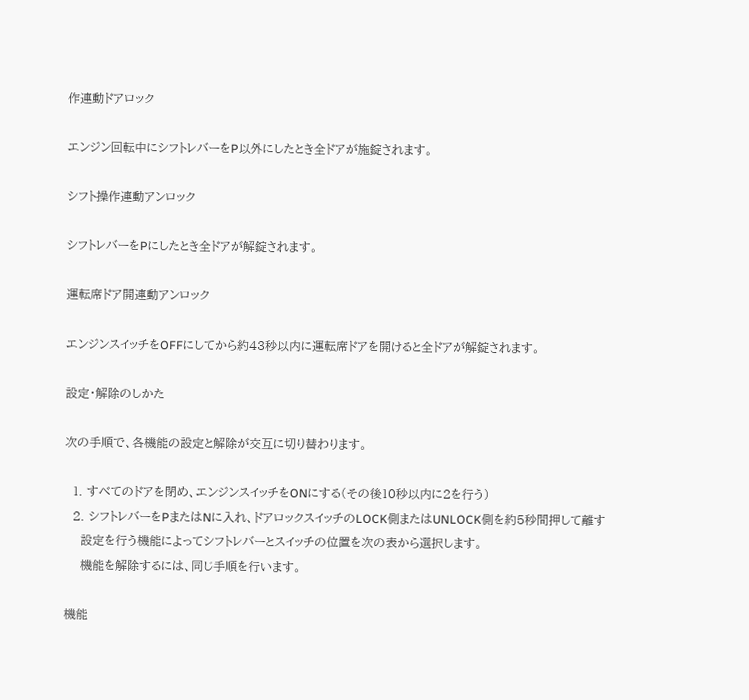作連動ドアロック

エンジン回転中にシフトレバーをP以外にしたとき全ドアが施錠されます。

シフト操作連動アンロック

シフトレバーをPにしたとき全ドアが解錠されます。

運転席ドア開連動アンロック

エンジンスイッチをOFFにしてから約43秒以内に運転席ドアを開けると全ドアが解錠されます。

設定・解除のしかた

次の手順で、各機能の設定と解除が交互に切り替わります。

  1. すべてのドアを閉め、エンジンスイッチをONにする(その後10秒以内に2を行う)
  2. シフトレバーをPまたはNに入れ、ドアロックスイッチのLOCK側またはUNLOCK側を約5秒間押して離す
    設定を行う機能によってシフトレバーとスイッチの位置を次の表から選択します。
    機能を解除するには、同じ手順を行います。

機能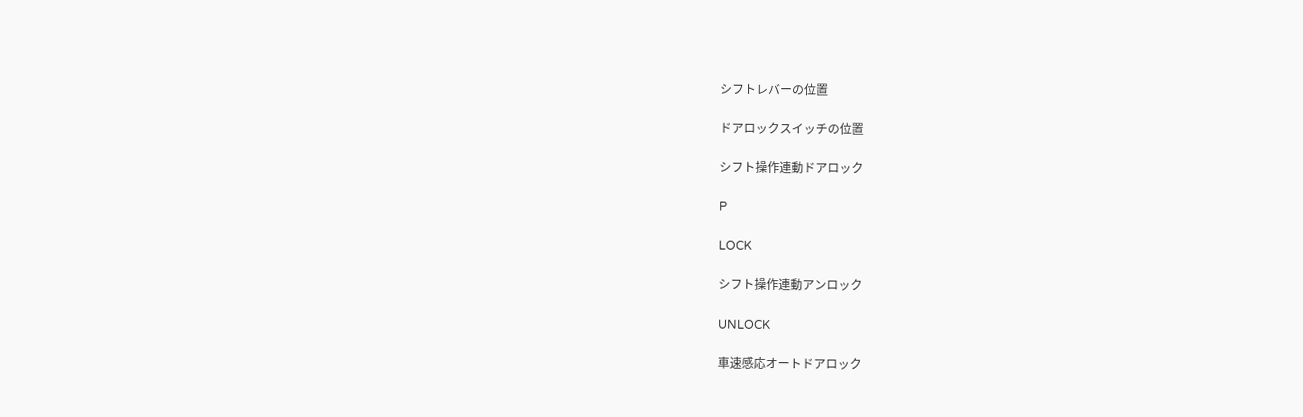シフトレバーの位置

ドアロックスイッチの位置

シフト操作連動ドアロック

P

LOCK

シフト操作連動アンロック

UNLOCK

車速感応オートドアロック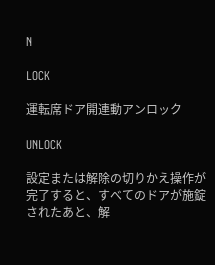N

LOCK

運転席ドア開連動アンロック

UNLOCK

設定または解除の切りかえ操作が完了すると、すべてのドアが施錠されたあと、解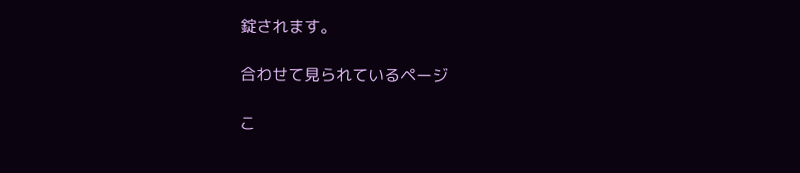錠されます。

合わせて見られているページ

こ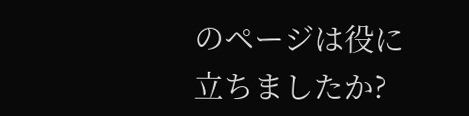のページは役に立ちましたか?